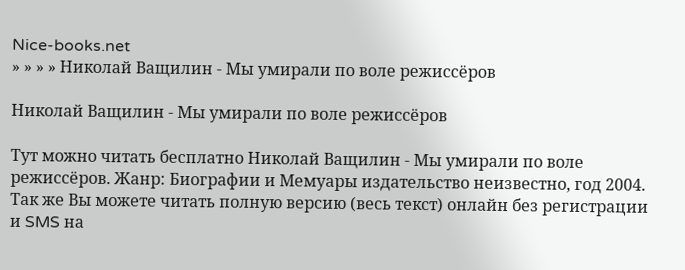Nice-books.net
» » » » Николай Ващилин - Мы умирали по воле режиссёров

Николай Ващилин - Мы умирали по воле режиссёров

Тут можно читать бесплатно Николай Ващилин - Мы умирали по воле режиссёров. Жанр: Биографии и Мемуары издательство неизвестно, год 2004. Так же Вы можете читать полную версию (весь текст) онлайн без регистрации и SMS на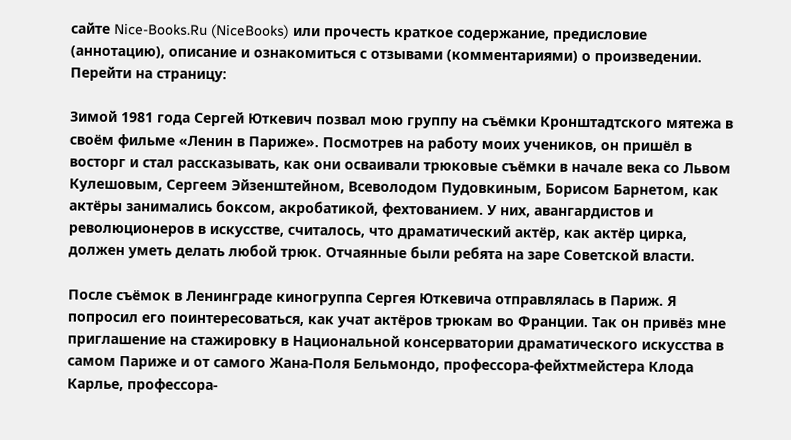сайте Nice-Books.Ru (NiceBooks) или прочесть краткое содержание, предисловие (аннотацию), описание и ознакомиться с отзывами (комментариями) о произведении.
Перейти на страницу:

Зимой 1981 года Сергей Юткевич позвал мою группу на съёмки Кронштадтского мятежа в своём фильме «Ленин в Париже». Посмотрев на работу моих учеников, он пришёл в восторг и стал рассказывать, как они осваивали трюковые съёмки в начале века со Львом Кулешовым, Сергеем Эйзенштейном, Всеволодом Пудовкиным, Борисом Барнетом, как актёры занимались боксом, акробатикой, фехтованием. У них, авангардистов и революционеров в искусстве, считалось, что драматический актёр, как актёр цирка, должен уметь делать любой трюк. Отчаянные были ребята на заре Советской власти.

После съёмок в Ленинграде киногруппа Сергея Юткевича отправлялась в Париж. Я попросил его поинтересоваться, как учат актёров трюкам во Франции. Так он привёз мне приглашение на стажировку в Национальной консерватории драматического искусства в самом Париже и от самого Жана-Поля Бельмондо, профессора-фейхтмейстера Клода Карлье, профессора-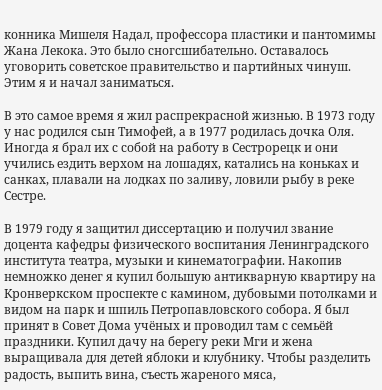конника Мишеля Надал, профессора пластики и пантомимы Жана Лекока. Это было сногсшибательно. Оставалось уговорить советское правительство и партийных чинуш. Этим я и начал заниматься.

В это самое время я жил распрекрасной жизнью. В 1973 году у нас родился сын Тимофей, а в 1977 родилась дочка Оля. Иногда я брал их с собой на работу в Сестрорецк и они учились ездить верхом на лошадях, катались на коньках и санках, плавали на лодках по заливу, ловили рыбу в реке Сестре.

В 1979 году я защитил диссертацию и получил звание доцента кафедры физического воспитания Ленинградского института театра, музыки и кинематографии. Накопив немножко денег я купил большую антикварную квартиру на Кронверкском проспекте с камином, дубовыми потолками и видом на парк и шпиль Петропавловского собора. Я был принят в Совет Дома учёных и проводил там с семьёй праздники. Купил дачу на берегу реки Мги и жена выращивала для детей яблоки и клубнику. Чтобы разделить радость, выпить вина, съесть жареного мяса,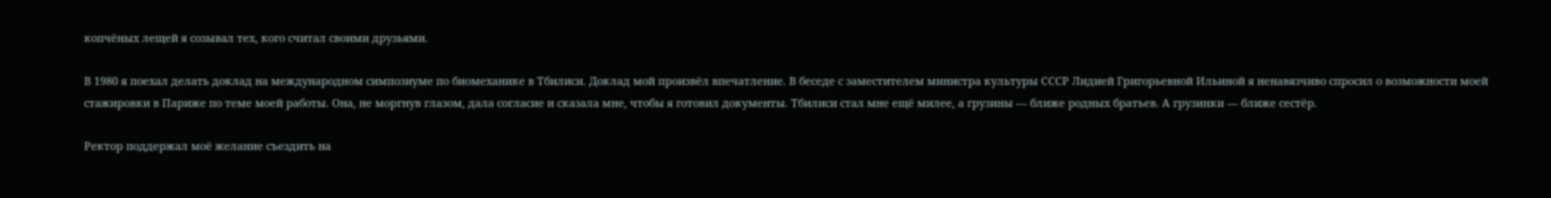копчёных лещей я созывал тех, кого считал своими друзьями.

В 1980 я поехал делать доклад на международном симпозиуме по биомеханике в Тбилиси. Доклад мой произвёл впечатление. В беседе с заместителем министра культуры СССР Лидией Григорьевной Ильиной я ненавязчиво спросил о возможности моей стажировки в Париже по теме моей работы. Она, не моргнув глазом, дала согласие и сказала мне, чтобы я готовил документы. Тбилиси стал мне ещё милее, а грузины — ближе родных братьев. А грузинки — ближе сестёр.

Ректор поддержал моё желание съездить на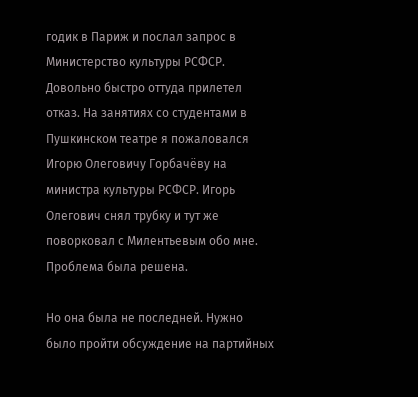годик в Париж и послал запрос в Министерство культуры РСФСР. Довольно быстро оттуда прилетел отказ. На занятиях со студентами в Пушкинском театре я пожаловался Игорю Олеговичу Горбачёву на министра культуры РСФСР. Игорь Олегович снял трубку и тут же поворковал с Милентьевым обо мне. Проблема была решена.

Но она была не последней. Нужно было пройти обсуждение на партийных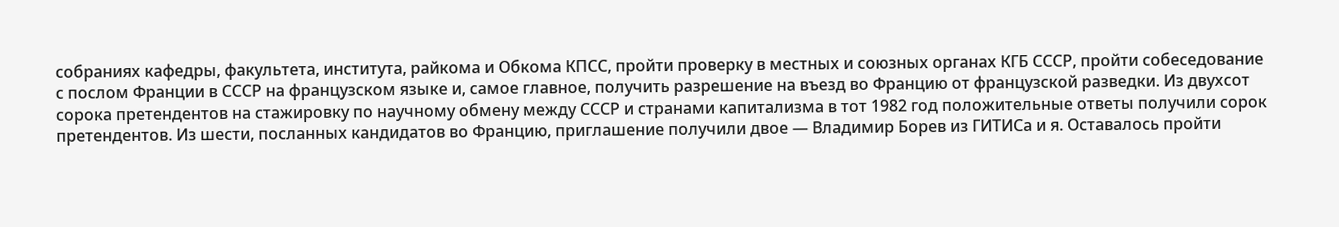собраниях кафедры, факультета, института, райкома и Обкома КПСС, пройти проверку в местных и союзных органах КГБ СССР, пройти собеседование с послом Франции в СССР на французском языке и, самое главное, получить разрешение на въезд во Францию от французской разведки. Из двухсот сорока претендентов на стажировку по научному обмену между СССР и странами капитализма в тот 1982 год положительные ответы получили сорок претендентов. Из шести, посланных кандидатов во Францию, приглашение получили двое — Владимир Борев из ГИТИСа и я. Оставалось пройти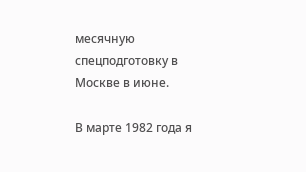месячную спецподготовку в Москве в июне.

В марте 1982 года я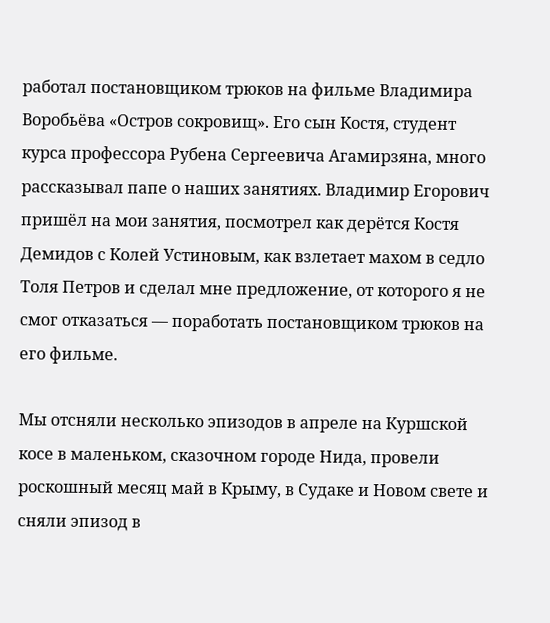работал постановщиком трюков на фильме Владимира Воробьёва «Остров сокровищ». Его сын Костя, студент курса профессора Рубена Сергеевича Агамирзяна, много рассказывал папе о наших занятиях. Владимир Егорович пришёл на мои занятия, посмотрел как дерётся Костя Демидов с Колей Устиновым, как взлетает махом в седло Толя Петров и сделал мне предложение, от которого я не смог отказаться — поработать постановщиком трюков на его фильме.

Мы отсняли несколько эпизодов в апреле на Куршской косе в маленьком, сказочном городе Нида, провели роскошный месяц май в Крыму, в Судаке и Новом свете и сняли эпизод в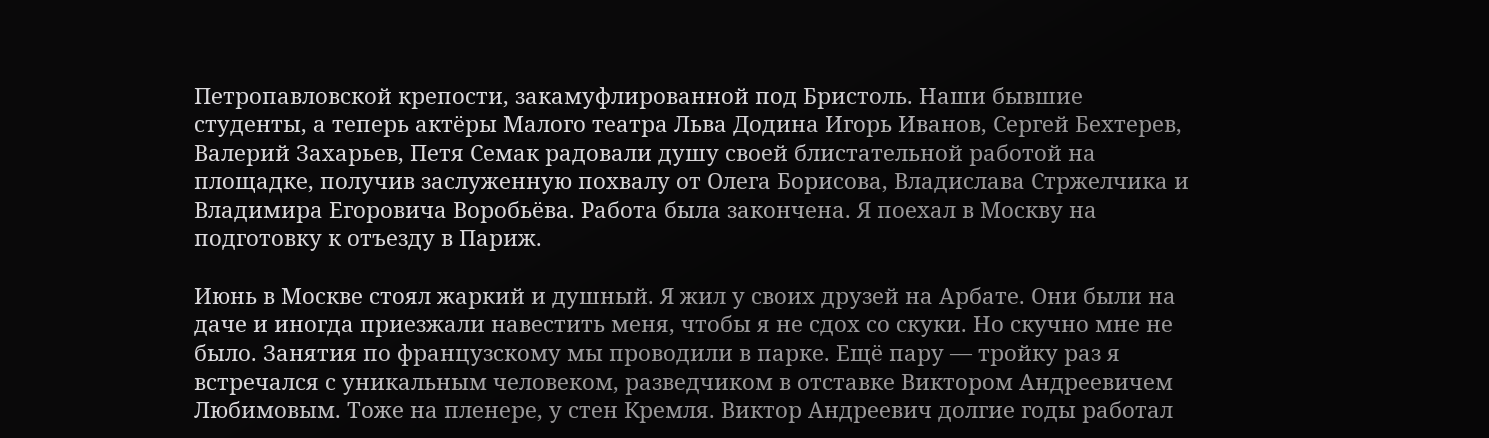Петропавловской крепости, закамуфлированной под Бристоль. Наши бывшие студенты, а теперь актёры Малого театра Льва Додина Игорь Иванов, Сергей Бехтерев, Валерий Захарьев, Петя Семак радовали душу своей блистательной работой на площадке, получив заслуженную похвалу от Олега Борисова, Владислава Стржелчика и Владимира Егоровича Воробьёва. Работа была закончена. Я поехал в Москву на подготовку к отъезду в Париж.

Июнь в Москве стоял жаркий и душный. Я жил у своих друзей на Арбате. Они были на даче и иногда приезжали навестить меня, чтобы я не сдох со скуки. Но скучно мне не было. Занятия по французскому мы проводили в парке. Ещё пару — тройку раз я встречался с уникальным человеком, разведчиком в отставке Виктором Андреевичем Любимовым. Тоже на пленере, у стен Кремля. Виктор Андреевич долгие годы работал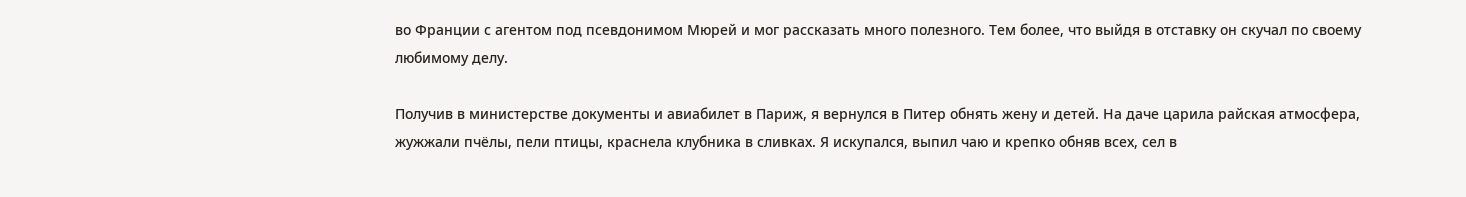во Франции с агентом под псевдонимом Мюрей и мог рассказать много полезного. Тем более, что выйдя в отставку он скучал по своему любимому делу.

Получив в министерстве документы и авиабилет в Париж, я вернулся в Питер обнять жену и детей. На даче царила райская атмосфера, жужжали пчёлы, пели птицы, краснела клубника в сливках. Я искупался, выпил чаю и крепко обняв всех, сел в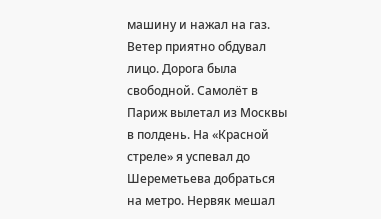машину и нажал на газ. Ветер приятно обдувал лицо. Дорога была свободной. Самолёт в Париж вылетал из Москвы в полдень. На «Красной стреле» я успевал до Шереметьева добраться на метро. Нервяк мешал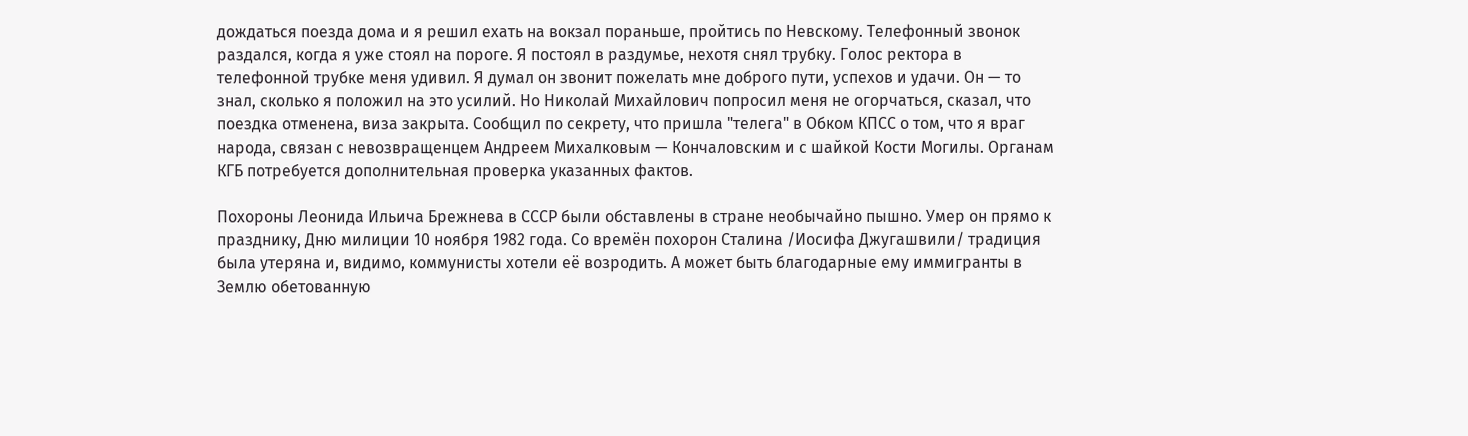дождаться поезда дома и я решил ехать на вокзал пораньше, пройтись по Невскому. Телефонный звонок раздался, когда я уже стоял на пороге. Я постоял в раздумье, нехотя снял трубку. Голос ректора в телефонной трубке меня удивил. Я думал он звонит пожелать мне доброго пути, успехов и удачи. Он — то знал, сколько я положил на это усилий. Но Николай Михайлович попросил меня не огорчаться, сказал, что поездка отменена, виза закрыта. Сообщил по секрету, что пришла "телега" в Обком КПСС о том, что я враг народа, связан с невозвращенцем Андреем Михалковым — Кончаловским и с шайкой Кости Могилы. Органам КГБ потребуется дополнительная проверка указанных фактов.

Похороны Леонида Ильича Брежнева в СССР были обставлены в стране необычайно пышно. Умер он прямо к празднику, Дню милиции 10 ноября 1982 года. Со времён похорон Сталина /Иосифа Джугашвили/ традиция была утеряна и, видимо, коммунисты хотели её возродить. А может быть благодарные ему иммигранты в Землю обетованную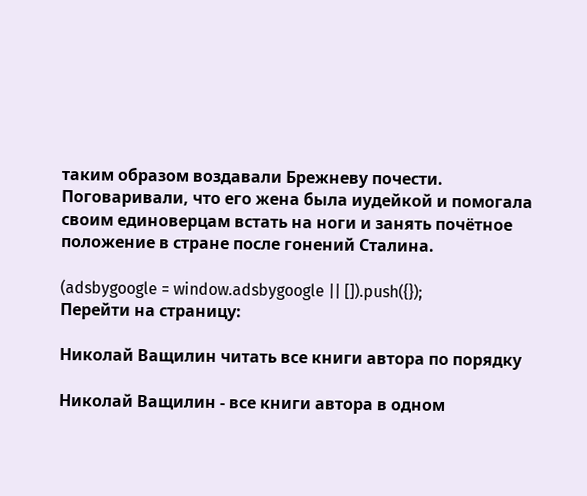таким образом воздавали Брежневу почести. Поговаривали, что его жена была иудейкой и помогала своим единоверцам встать на ноги и занять почётное положение в стране после гонений Сталина.

(adsbygoogle = window.adsbygoogle || []).push({});
Перейти на страницу:

Николай Ващилин читать все книги автора по порядку

Николай Ващилин - все книги автора в одном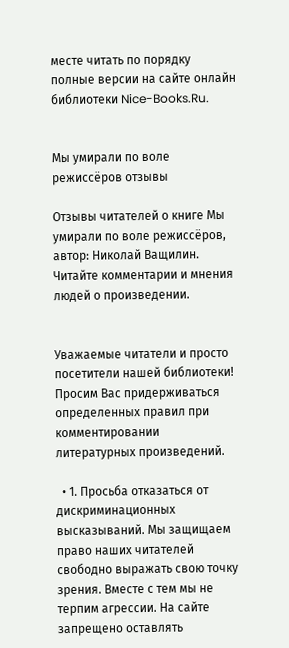месте читать по порядку полные версии на сайте онлайн библиотеки Nice-Books.Ru.


Мы умирали по воле режиссёров отзывы

Отзывы читателей о книге Мы умирали по воле режиссёров, автор: Николай Ващилин. Читайте комментарии и мнения людей о произведении.


Уважаемые читатели и просто посетители нашей библиотеки! Просим Вас придерживаться определенных правил при комментировании литературных произведений.

  • 1. Просьба отказаться от дискриминационных высказываний. Мы защищаем право наших читателей свободно выражать свою точку зрения. Вместе с тем мы не терпим агрессии. На сайте запрещено оставлять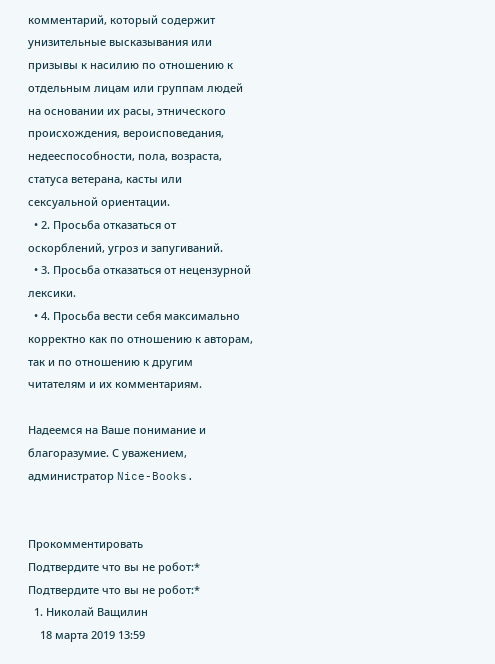комментарий, который содержит унизительные высказывания или призывы к насилию по отношению к отдельным лицам или группам людей на основании их расы, этнического происхождения, вероисповедания, недееспособности, пола, возраста, статуса ветерана, касты или сексуальной ориентации.
  • 2. Просьба отказаться от оскорблений, угроз и запугиваний.
  • 3. Просьба отказаться от нецензурной лексики.
  • 4. Просьба вести себя максимально корректно как по отношению к авторам, так и по отношению к другим читателям и их комментариям.

Надеемся на Ваше понимание и благоразумие. С уважением, администратор Nice-Books.


Прокомментировать
Подтвердите что вы не робот:*
Подтвердите что вы не робот:*
  1. Николай Ващилин
    18 марта 2019 13:59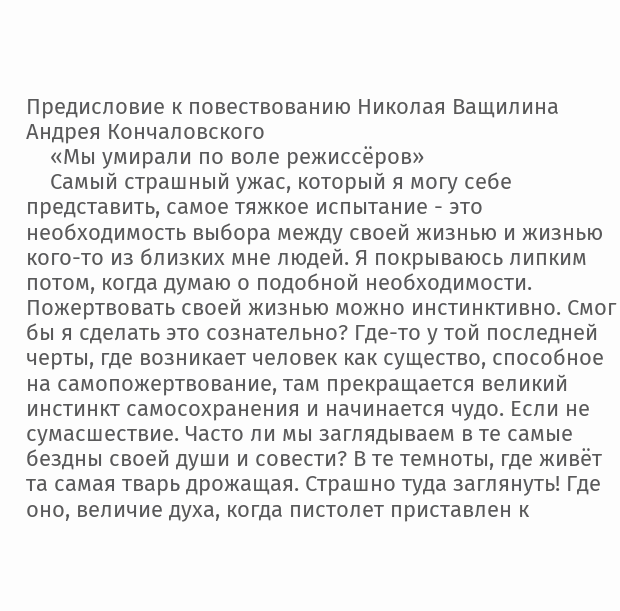Предисловие к повествованию Николая Ващилина Андрея Кончаловского
    «Мы умирали по воле режиссёров»
    Самый страшный ужас, который я могу себе представить, самое тяжкое испытание - это необходимость выбора между своей жизнью и жизнью кого-то из близких мне людей. Я покрываюсь липким потом, когда думаю о подобной необходимости. Пожертвовать своей жизнью можно инстинктивно. Смог бы я сделать это сознательно? Где-то у той последней черты, где возникает человек как существо, способное на самопожертвование, там прекращается великий инстинкт самосохранения и начинается чудо. Если не сумасшествие. Часто ли мы заглядываем в те самые бездны своей души и совести? В те темноты, где живёт та самая тварь дрожащая. Страшно туда заглянуть! Где оно, величие духа, когда пистолет приставлен к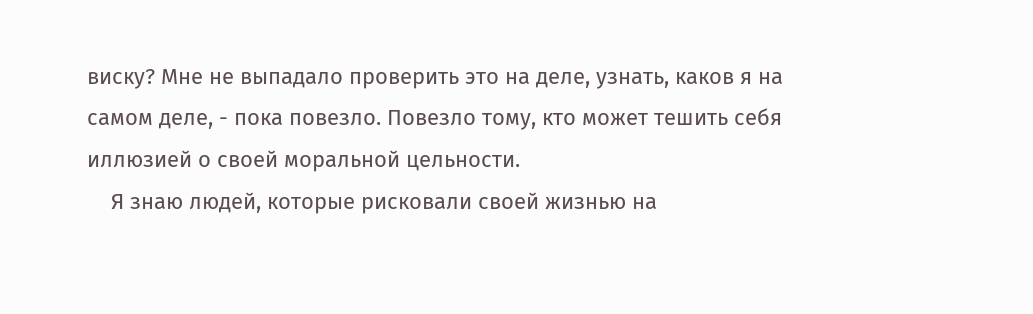виску? Мне не выпадало проверить это на деле, узнать, каков я на самом деле, - пока повезло. Повезло тому, кто может тешить себя иллюзией о своей моральной цельности.
    Я знаю людей, которые рисковали своей жизнью на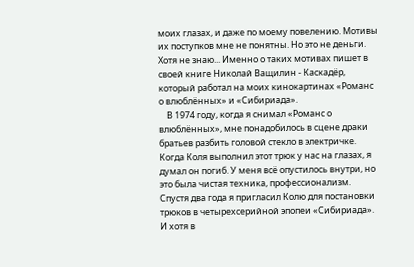моих глазах, и даже по моему повелению. Мотивы их поступков мне не понятны. Но это не деньги. Хотя не знаю... Именно о таких мотивах пишет в своей книге Николай Ващилин - Каскадёр, который работал на моих кинокартинах «Романс о влюблённых» и «Сибириада».
    В 1974 году, когда я снимал «Романс о влюблённых», мне понадобилось в сцене драки братьев разбить головой стекло в электричке. Когда Коля выполнил этот трюк у нас на глазах, я думал он погиб. У меня всё опустилось внутри, но это была чистая техника, профессионализм. Спустя два года я пригласил Колю для постановки трюков в четырехсерийной эпопеи «Сибириада». И хотя в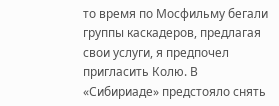то время по Мосфильму бегали группы каскадеров, предлагая свои услуги, я предпочел пригласить Колю. В «Сибириаде» предстояло снять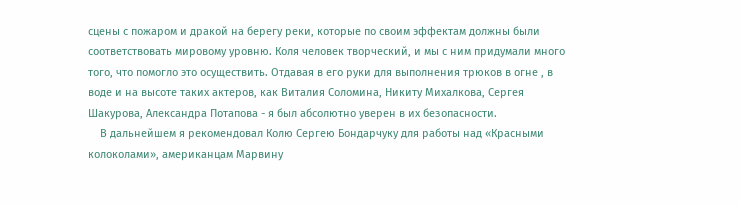сцены с пожаром и дракой на берегу реки, которые по своим эффектам должны были соответствовать мировому уровню. Коля человек творческий, и мы с ним придумали много того, что помогло это осуществить. Отдавая в его руки для выполнения трюков в огне , в воде и на высоте таких актеров, как Виталия Соломина, Никиту Михалкова, Сергея Шакурова, Александра Потапова - я был абсолютно уверен в их безопасности.
    В дальнейшем я рекомендовал Колю Сергею Бондарчуку для работы над «Красными колоколами», американцам Марвину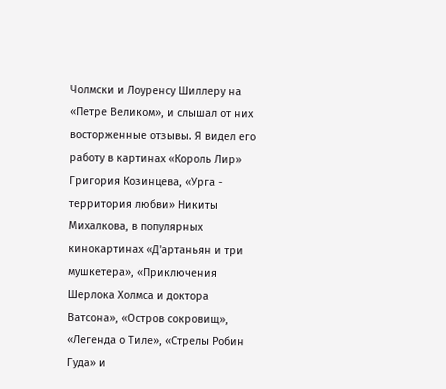Чолмски и Лоуренсу Шиллеру на «Петре Великом», и слышал от них восторженные отзывы. Я видел его работу в картинах «Король Лир» Григория Козинцева, «Урга - территория любви» Никиты Михалкова, в популярных кинокартинах «Д'артаньян и три мушкетера», «Приключения Шерлока Холмса и доктора Ватсона», «Остров сокровищ», «Легенда о Тиле», «Стрелы Робин Гуда» и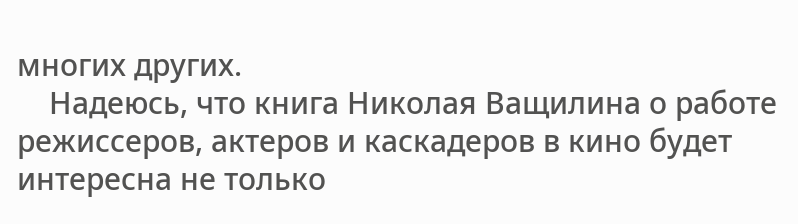многих других.
    Надеюсь, что книга Николая Ващилина о работе режиссеров, актеров и каскадеров в кино будет интересна не только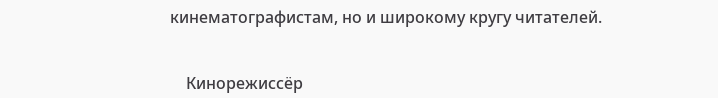кинематографистам, но и широкому кругу читателей.


    Кинорежиссёр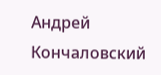Андрей Кончаловский